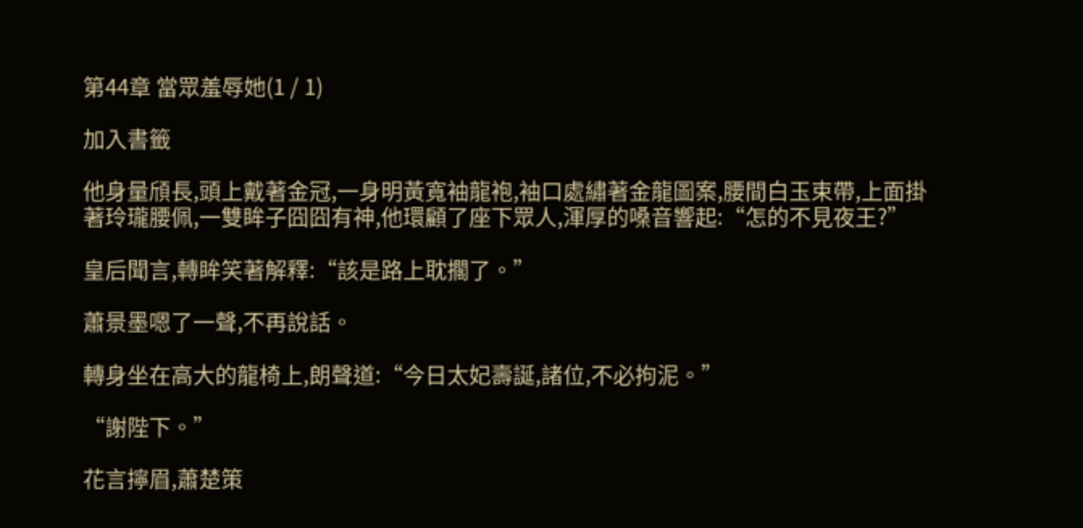第44章 當眾羞辱她(1 / 1)

加入書籤

他身量頎長,頭上戴著金冠,一身明黃寬袖龍袍,袖口處繡著金龍圖案,腰間白玉束帶,上面掛著玲瓏腰佩,一雙眸子囧囧有神,他環顧了座下眾人,渾厚的嗓音響起:“怎的不見夜王?”

皇后聞言,轉眸笑著解釋:“該是路上耽擱了。”

蕭景墨嗯了一聲,不再說話。

轉身坐在高大的龍椅上,朗聲道:“今日太妃壽誕,諸位,不必拘泥。”

“謝陛下。”

花言擰眉,蕭楚策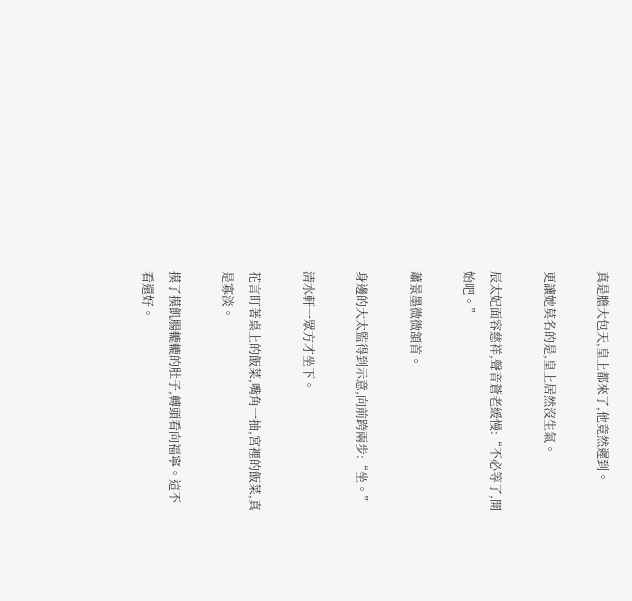真是膽大包天,皇上都來了,他竟然遲到。

更讓她莫名的是,皇上居然沒生氣。

辰太妃面容慈祥,聲音蒼老緩慢:“不必等了,開始吧。”

蕭景墨微微頷首。

身邊的大太監得到示意,向前跨兩步:“坐。”

清水軒一眾方才坐下。

花言盯著桌上的飯菜,嘴角一抽,宮裡的飯菜,真是寡淡。

摸了摸飢腸轆轆的肚子,轉頭看向福寧。這不看還好。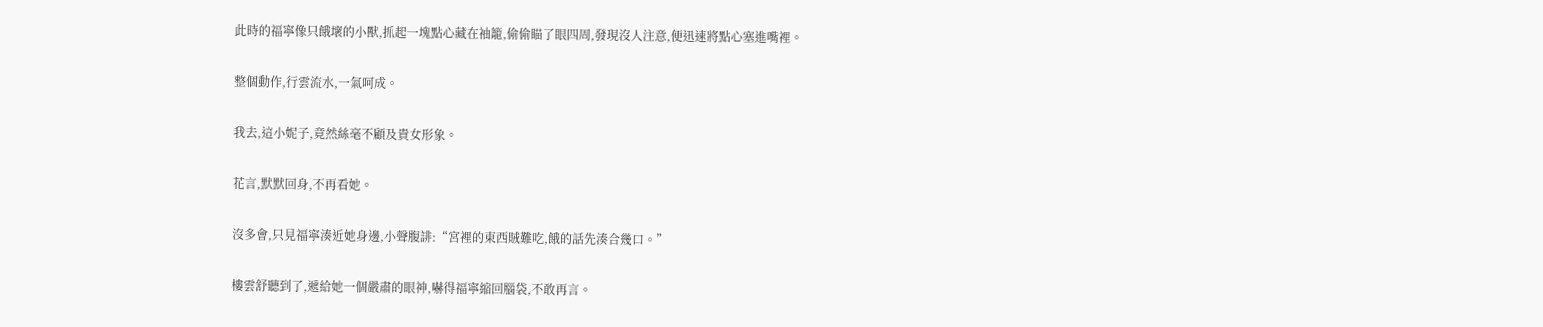此時的福寧像只餓壞的小獸,抓起一塊點心藏在袖籠,偷偷瞄了眼四周,發現沒人注意,便迅速將點心塞進嘴裡。

整個動作,行雲流水,一氣呵成。

我去,這小妮子,竟然絲毫不顧及貴女形象。

花言,默默回身,不再看她。

沒多會,只見福寧湊近她身邊,小聲腹誹:“宮裡的東西賊難吃,餓的話先湊合幾口。”

樓雲舒聽到了,遞給她一個嚴肅的眼神,嚇得福寧縮回腦袋,不敢再言。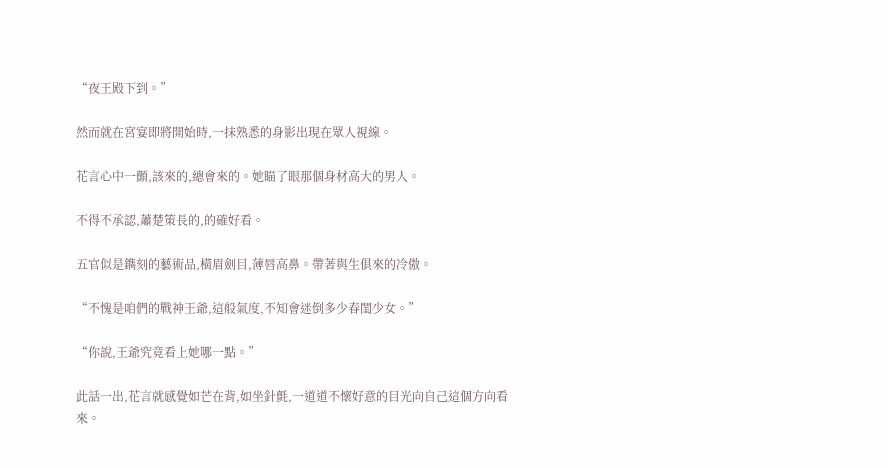“夜王殿下到。”

然而就在宮宴即將開始時,一抹熟悉的身影出現在眾人視線。

花言心中一顫,該來的,總會來的。她瞄了眼那個身材高大的男人。

不得不承認,蕭楚策長的,的確好看。

五官似是鐫刻的藝術品,橫眉劍目,薄唇高鼻。帶著與生俱來的冷傲。

“不愧是咱們的戰神王爺,這般氣度,不知會迷倒多少春閨少女。”

“你說,王爺究竟看上她哪一點。”

此話一出,花言就感覺如芒在背,如坐針氈,一道道不懷好意的目光向自己這個方向看來。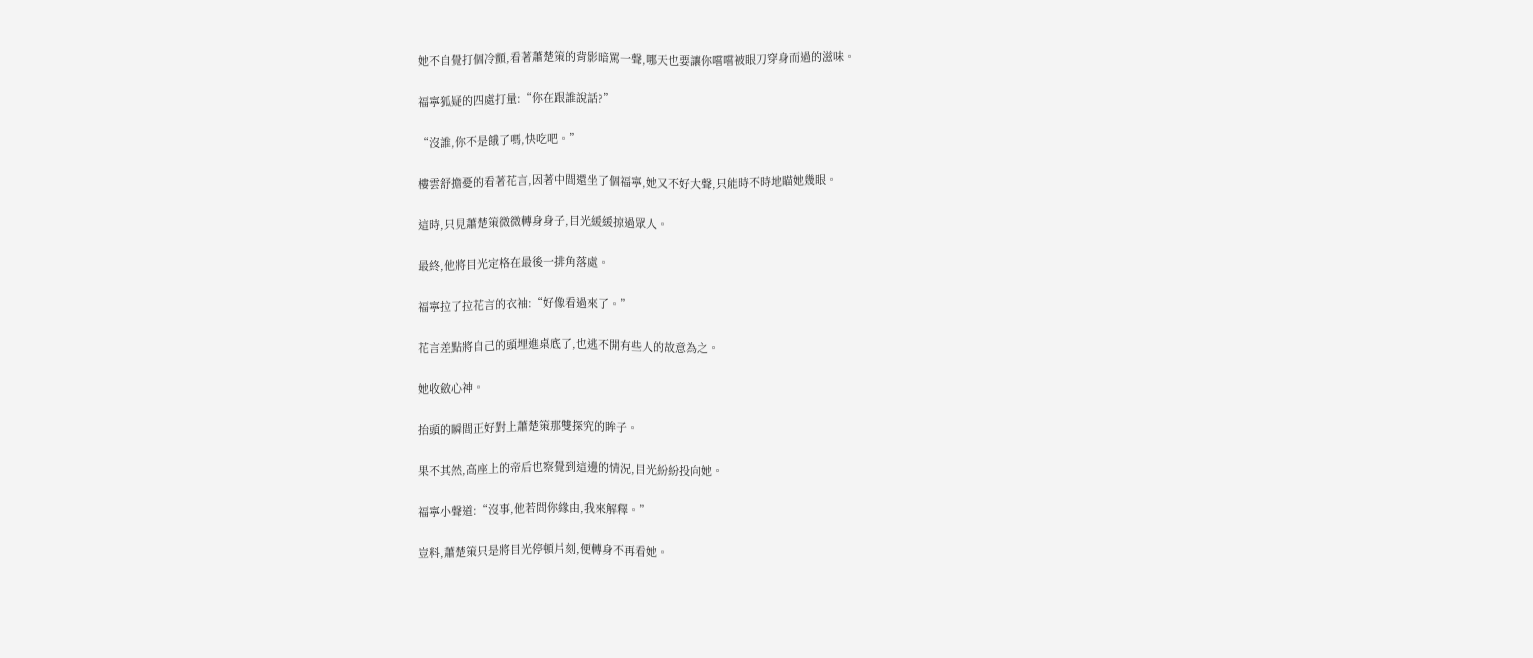她不自覺打個冷顫,看著蕭楚策的背影暗罵一聲,哪天也要讓你嚐嚐被眼刀穿身而過的滋味。

福寧狐疑的四處打量:“你在跟誰說話?”

“沒誰,你不是餓了嗎,快吃吧。”

樓雲舒擔憂的看著花言,因著中間還坐了個福寧,她又不好大聲,只能時不時地瞄她幾眼。

這時,只見蕭楚策微微轉身身子,目光緩緩掠過眾人。

最終,他將目光定格在最後一排角落處。

福寧拉了拉花言的衣袖:“好像看過來了。”

花言差點將自己的頭埋進桌底了,也逃不開有些人的故意為之。

她收斂心神。

抬頭的瞬間正好對上蕭楚策那雙探究的眸子。

果不其然,高座上的帝后也察覺到這邊的情況,目光紛紛投向她。

福寧小聲道:“沒事,他若問你緣由,我來解釋。”

豈料,蕭楚策只是將目光停頓片刻,便轉身不再看她。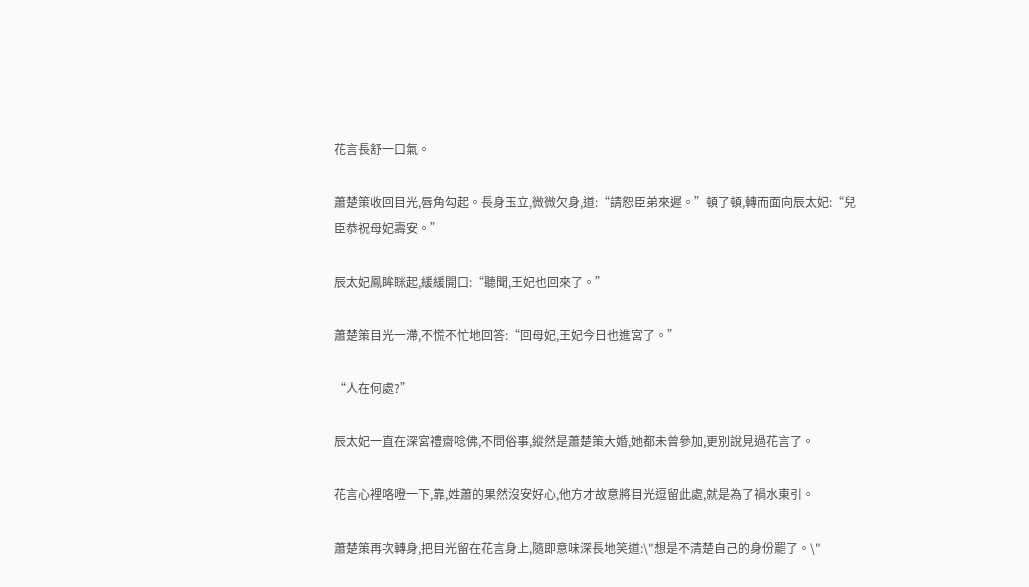花言長舒一口氣。

蕭楚策收回目光,唇角勾起。長身玉立,微微欠身,道:“請恕臣弟來遲。”頓了頓,轉而面向辰太妃:“兒臣恭祝母妃壽安。”

辰太妃鳳眸眯起,緩緩開口:“聽聞,王妃也回來了。”

蕭楚策目光一滯,不慌不忙地回答:“回母妃,王妃今日也進宮了。”

“人在何處?”

辰太妃一直在深宮禮齋唸佛,不問俗事,縱然是蕭楚策大婚,她都未曾參加,更別說見過花言了。

花言心裡咯噔一下,靠,姓蕭的果然沒安好心,他方才故意將目光逗留此處,就是為了禍水東引。

蕭楚策再次轉身,把目光留在花言身上,隨即意味深長地笑道:\"想是不清楚自己的身份罷了。\"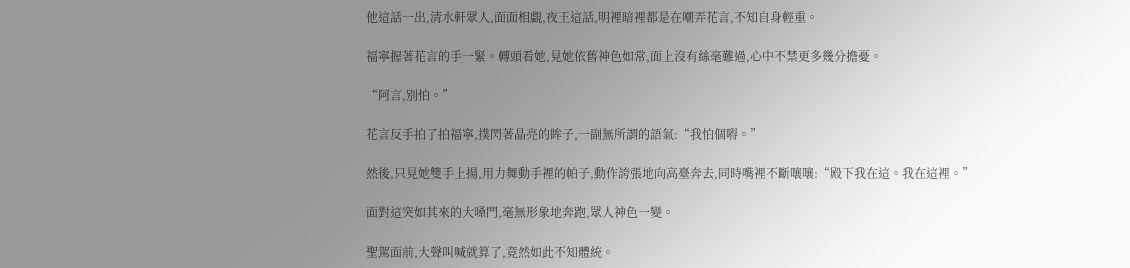他這話一出,清水軒眾人,面面相覷,夜王這話,明裡暗裡都是在嘲弄花言,不知自身輕重。

福寧握著花言的手一緊。轉頭看她,見她依舊神色如常,面上沒有絲毫難過,心中不禁更多幾分擔憂。

“阿言,別怕。”

花言反手拍了拍福寧,撲閃著晶亮的眸子,一副無所謂的語氣:“我怕個嘚。”

然後,只見她雙手上揚,用力舞動手裡的帕子,動作誇張地向高臺奔去,同時嘴裡不斷嚷嚷:“殿下我在這。我在這裡。”

面對這突如其來的大嗓門,毫無形象地奔跑,眾人神色一變。

聖駕面前,大聲叫喊就算了,竟然如此不知體統。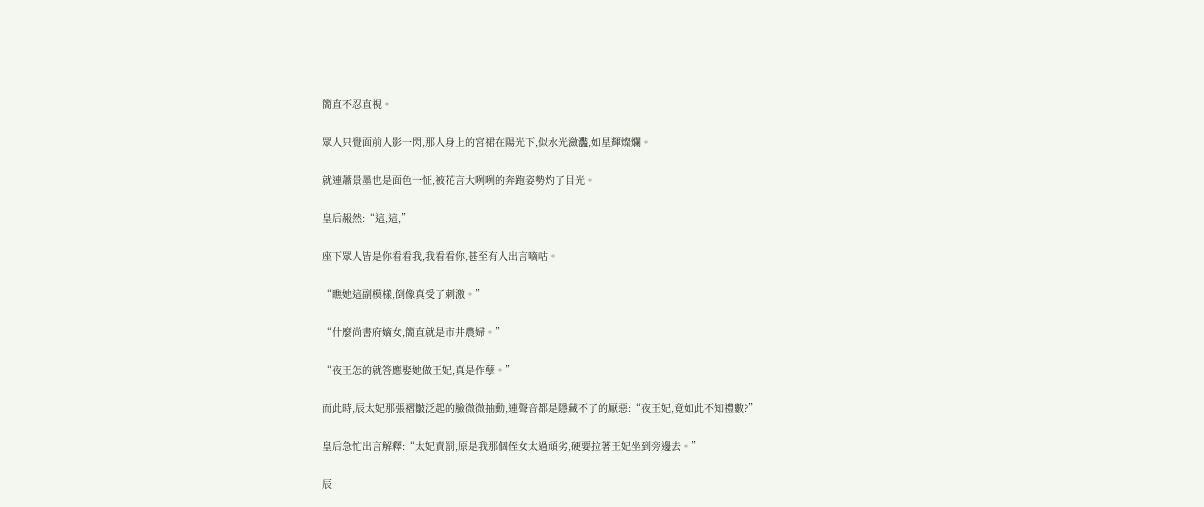簡直不忍直視。

眾人只覺面前人影一閃,那人身上的宮裙在陽光下,似水光瀲灩,如星輝燦爛。

就連蕭景墨也是面色一怔,被花言大咧咧的奔跑姿勢灼了目光。

皇后赧然:“這,這,”

座下眾人皆是你看看我,我看看你,甚至有人出言嘀咕。

“瞧她這副模樣,倒像真受了刺激。”

“什麼尚書府嫡女,簡直就是市井農婦。”

“夜王怎的就答應娶她做王妃,真是作孽。”

而此時,辰太妃那張褶皺泛起的臉微微抽動,連聲音都是隱藏不了的厭惡:“夜王妃,竟如此不知禮數?”

皇后急忙出言解釋:“太妃責罰,原是我那個侄女太過頑劣,硬要拉著王妃坐到旁邊去。”

辰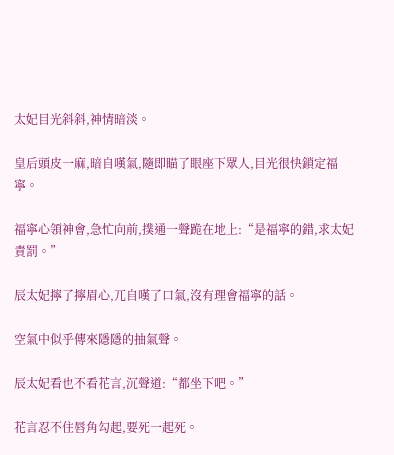太妃目光斜斜,神情暗淡。

皇后頭皮一麻,暗自嘆氣,隨即瞄了眼座下眾人,目光很快鎖定福寧。

福寧心領神會,急忙向前,撲通一聲跪在地上:“是福寧的錯,求太妃責罰。”

辰太妃擰了擰眉心,兀自嘆了口氣,沒有理會福寧的話。

空氣中似乎傳來隱隱的抽氣聲。

辰太妃看也不看花言,沉聲道:“都坐下吧。”

花言忍不住唇角勾起,要死一起死。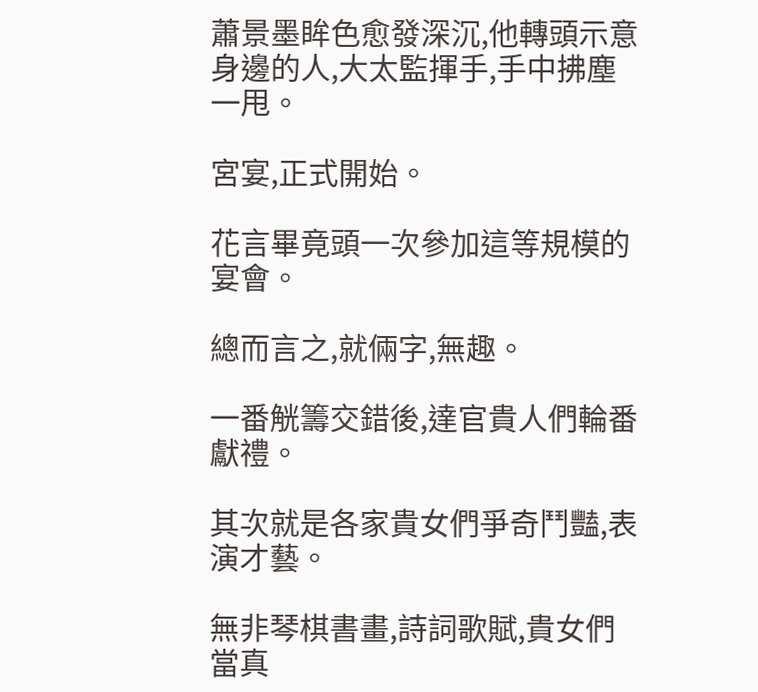蕭景墨眸色愈發深沉,他轉頭示意身邊的人,大太監揮手,手中拂塵一甩。

宮宴,正式開始。

花言畢竟頭一次參加這等規模的宴會。

總而言之,就倆字,無趣。

一番觥籌交錯後,達官貴人們輪番獻禮。

其次就是各家貴女們爭奇鬥豔,表演才藝。

無非琴棋書畫,詩詞歌賦,貴女們當真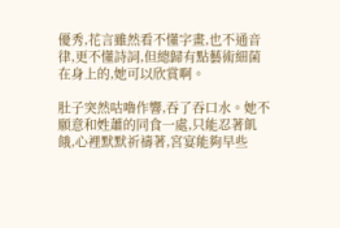優秀,花言雖然看不懂字畫,也不通音律,更不懂詩詞,但總歸有點藝術細菌在身上的,她可以欣賞啊。

肚子突然咕嚕作響,吞了吞口水。她不願意和姓蕭的同食一處,只能忍著飢餓,心裡默默祈禱著,宮宴能夠早些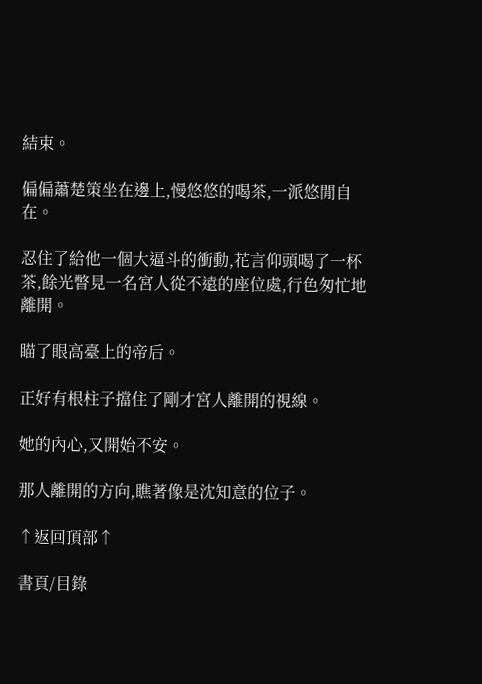結束。

偏偏蕭楚策坐在邊上,慢悠悠的喝茶,一派悠閒自在。

忍住了給他一個大逼斗的衝動,花言仰頭喝了一杯茶,餘光瞥見一名宮人從不遠的座位處,行色匆忙地離開。

瞄了眼高臺上的帝后。

正好有根柱子擋住了剛才宮人離開的視線。

她的內心,又開始不安。

那人離開的方向,瞧著像是沈知意的位子。

↑返回頂部↑

書頁/目錄